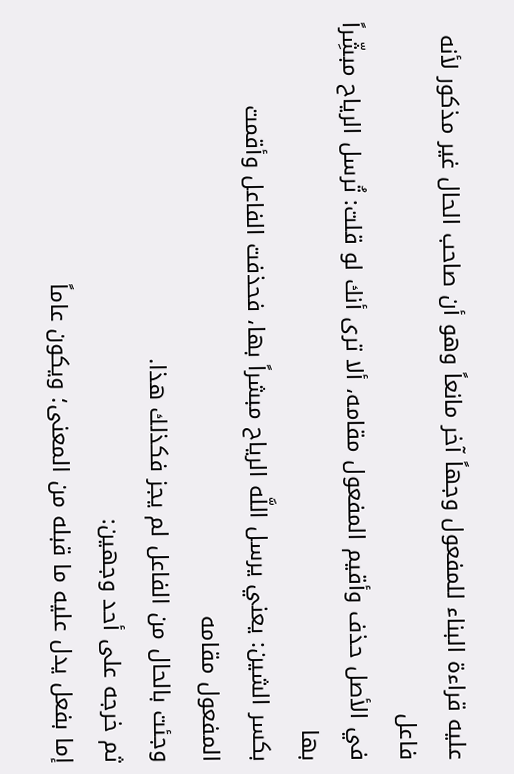عليه قراءة البناء للمفعول وجهاً آخر مانعاً وهو أن صاحب الحال غير مذكور لأنه فاعل
في الأصل حذف وأقيم المفعول مقامه، ألا ترى أنك لو قلت: تُرسل الرياح مبشِّراً بها
بكسر الشين: يعني يرسل اللَّه الرياح مبشراً بها، فحذفت الفاعل وأقمت المفعول مقامه
وجئت بالحال من الفاعل لم يجز فكذلك هذا.
ثم خرجه على أحد وجهين:
إما بفعل يدل عليه ما قبله من المعنى؛ ويكون عاماً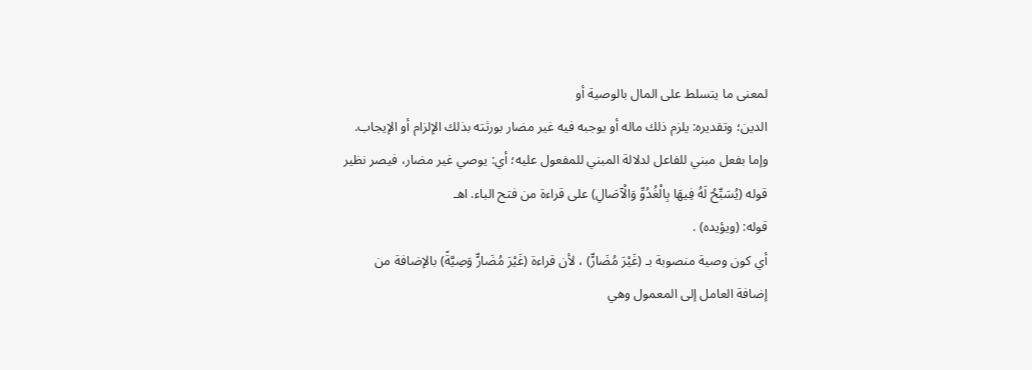لمعنى ما يتسلط على المال بالوصية أو
الدين؛ وتقديره: يلزم ذلك ماله أو يوجبه فيه غير مضار بورثته بذلك الإلزام أو الإيجاب.
وإما بفعل مبني للفاعل لدلالة المبني للمفعول عليه؛ أي: يوصي غير مضار، فيصر نظير
قوله (يُسَبِّحُ لَهُ فِيهَا بِالْغُدُوِّ وَالْآصَالِ) على قراءة من فتح الباء. اهـ
قوله: (ويؤيده) .
أي كون وصية منصوبة بـ (غَيْرَ مُضَارٍّ) ، لأن قراءة (غَيْرَ مُضَارٍّ وَصِيَّةً) بالإضافة من
إضافة العامل إلى المعمول وهي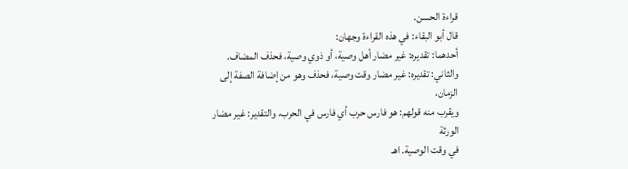قراءة الحسن.
قال أبو البقاء: في هذه القراءة وجهان:
أحدهما: تقديره: غير مضار أهل وصية، أو ذوي وصية، فحذف المضاف.
والثاني: تقديره: غير مضار وقت وصية، فحذف وهو من إضافة الصفة إلى الزمان،
ويقرب منه قولهم: هو فارس حرب أي فارس في الحرب، والتقدير: غير مضار الورثة
في وقت الوصية. اهـ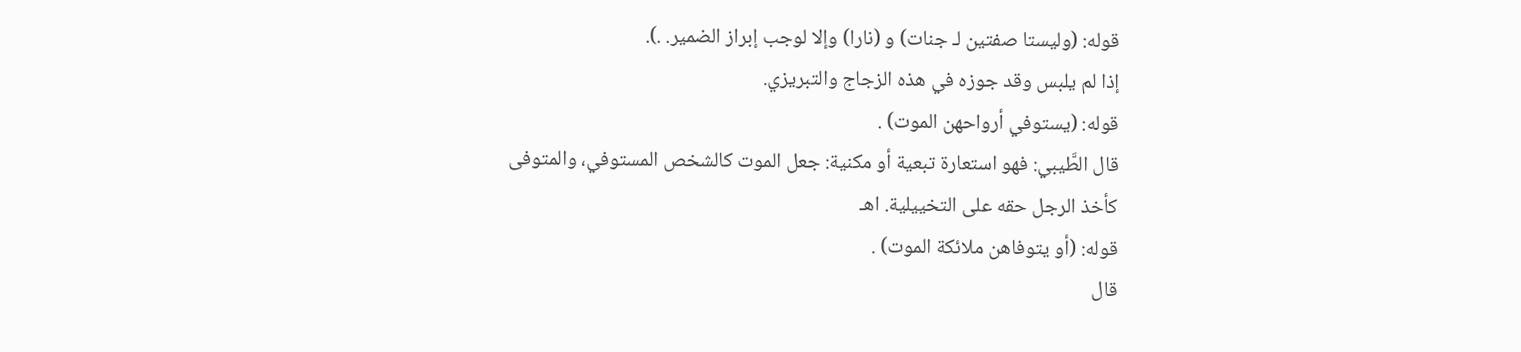قوله: (وليستا صفتين لـ جنات) و (نارا) وإلا لوجب إبراز الضمير. .).
إذا لم يلبس وقد جوزه في هذه الزجاج والتبريزي.
قوله: (يستوفي أرواحهن الموت) .
قال الطَّيبي: فهو استعارة تبعية أو مكنية: جعل الموت كالشخص المستوفي، والمتوفى
كأخذ الرجل حقه على التخييلية. اهـ
قوله: (أو يتوفاهن ملائكة الموت) .
قال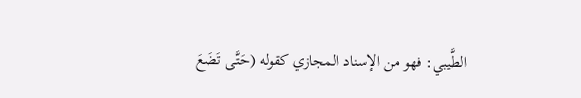الطَّيبي: فهو من الإسناد المجازي كقوله (حَتَّى تَضَعَ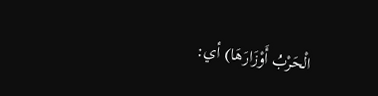الْحَرْبُ أَوْزَارَهَا) أي: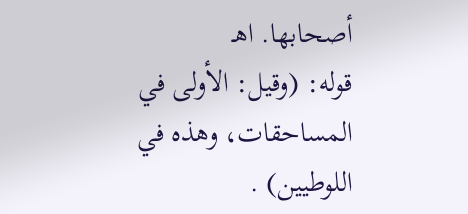أصحابها. اهـ
قوله: (وقيل: الأولى في المساحقات، وهذه في اللوطيين) .